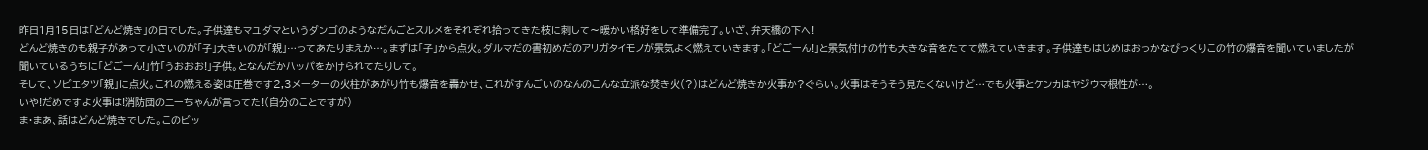昨日1月15日は「どんど焼き」の日でした。子供達もマユダマというダンゴのようなだんごとスルメをそれぞれ拾ってきた枝に刺して〜暖かい格好をして準備完了。いざ、弁天橋の下へ!
どんど焼きのも親子があって小さいのが「子」大きいのが「親」…ってあたりまえか…。まずは「子」から点火。ダルマだの書初めだのアリガタイモノが景気よく燃えていきます。「どごーん!」と景気付けの竹も大きな音をたてて燃えていきます。子供達もはじめはおっかなびっくりこの竹の爆音を聞いていましたが聞いているうちに「どごーん!」竹「うおおお!」子供。となんだかハッパをかけられてたりして。
そして、ソビエタツ「親」に点火。これの燃える姿は圧巻です2,3メーターの火柱があがり竹も爆音を轟かせ、これがすんごいのなんのこんな立派な焚き火(?)はどんど焼きか火事か?ぐらい。火事はそうそう見たくないけど…でも火事とケンカはヤジウマ根性が…。
いや!だめですよ火事は!消防団のニーちゃんが言ってた!(自分のことですが)
ま・まあ、話はどんど焼きでした。このビッ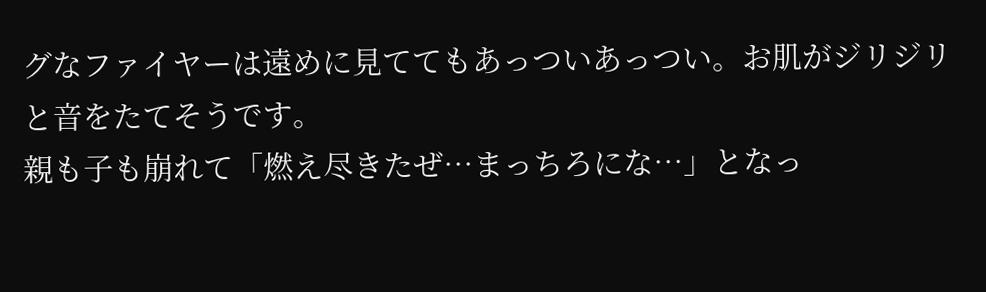グなファイヤーは遠めに見ててもあっついあっつい。お肌がジリジリと音をたてそうです。
親も子も崩れて「燃え尽きたぜ…まっちろにな…」となっ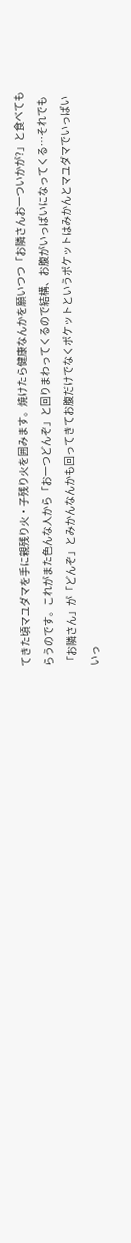てきた頃マユダマを手に親残り火・子残り火を囲みます。焼けたら健康なんかを願いつつ「お隣さんお一ついかが?」と食べてもらうのです。これがまた色んな人から「お一つどんぞ」と回りまわってくるので結構、お腹がいっぱいになってくる…それでも「お隣さん」が「どんぞ」とみかんなんかも回ってきてお腹だけでなくポケットというポケットはみかんとマユダマでいっぱいいっ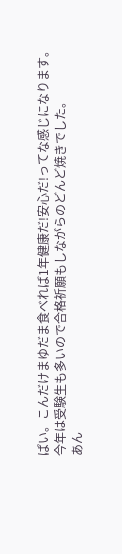ぱい。こんだけまゆだま食べれば1年健康だ!安心だ!ってな感じになります。
今年は受験生も多いので合格祈願もしながらのどんど焼きでした。
あん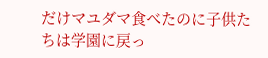だけマユダマ食べたのに子供たちは学園に戻っ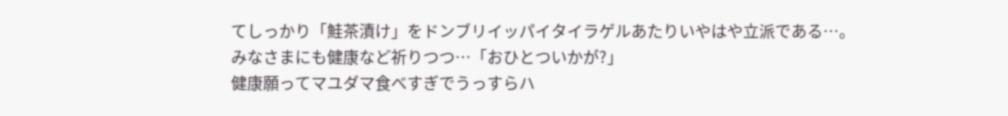てしっかり「鮭茶漬け」をドンブリイッパイタイラゲルあたりいやはや立派である…。
みなさまにも健康など祈りつつ…「おひとついかが?」
健康願ってマユダマ食べすぎでうっすらハ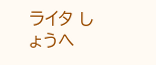ライタ しょうへ